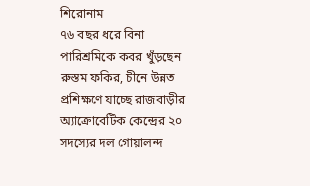শিরোনাম
৭৬ বছর ধরে বিনা পারিশ্রমিকে কবর খুঁড়ছেন রুস্তম ফকির, চীনে উন্নত প্রশিক্ষণে যাচ্ছে রাজবাড়ীর অ্যাক্রোবেটিক কেন্দ্রের ২০ সদস্যের দল গোয়ালন্দ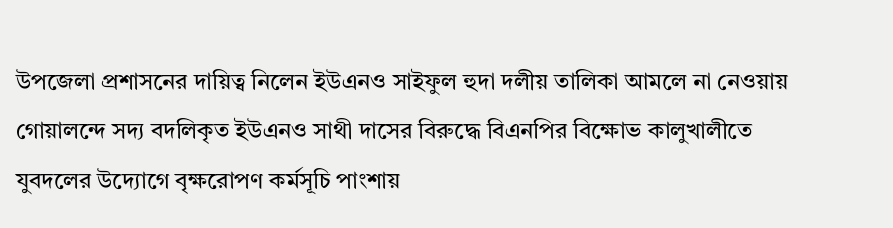উপজেলা প্রশাসনের দায়িত্ব নিলেন ইউএনও সাইফুল হুদা দলীয় তালিকা আমলে না নেওয়ায় গোয়ালন্দে সদ্য বদলিকৃত ইউএনও সাথী দাসের বিরুদ্ধে বিএনপির বিক্ষোভ কালুখালীতে যুবদলের উদ্যোগে বৃক্ষরোপণ কর্মসূচি পাংশায়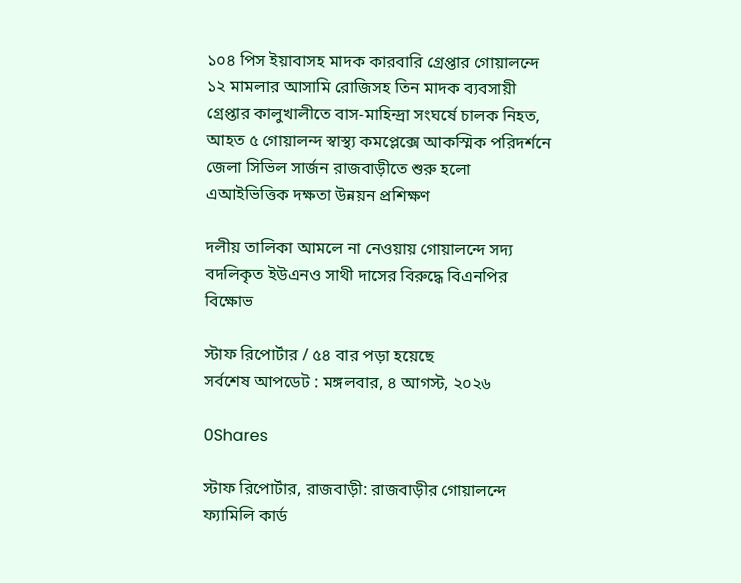১০৪ পিস ইয়াবাসহ মাদক কারবারি গ্রেপ্তার গোয়ালন্দে ১২ মামলার আসামি রোজিসহ তিন মাদক ব্যবসায়ী গ্রেপ্তার কালুখালীতে বাস-মাহিন্দ্রা সংঘর্ষে চালক নিহত, আহত ৫ গোয়ালন্দ স্বাস্থ্য কমপ্লেক্সে আকস্মিক পরিদর্শনে জেলা সিভিল সার্জন রাজবাড়ীতে শুরু হলো এআইভিত্তিক দক্ষতা উন্নয়ন প্রশিক্ষণ

দলীয় তালিকা আমলে না নেওয়ায় গোয়ালন্দে সদ্য বদলিকৃত ইউএনও সাথী দাসের বিরুদ্ধে বিএনপির বিক্ষোভ

স্টাফ রিপোর্টার / ৫৪ বার পড়া হয়েছে
সর্বশেষ আপডেট : মঙ্গলবার, ৪ আগস্ট, ২০২৬

0Shares

স্টাফ রিপোর্টার, রাজবাড়ী: রাজবাড়ীর গোয়ালন্দে ফ্যামিলি কার্ড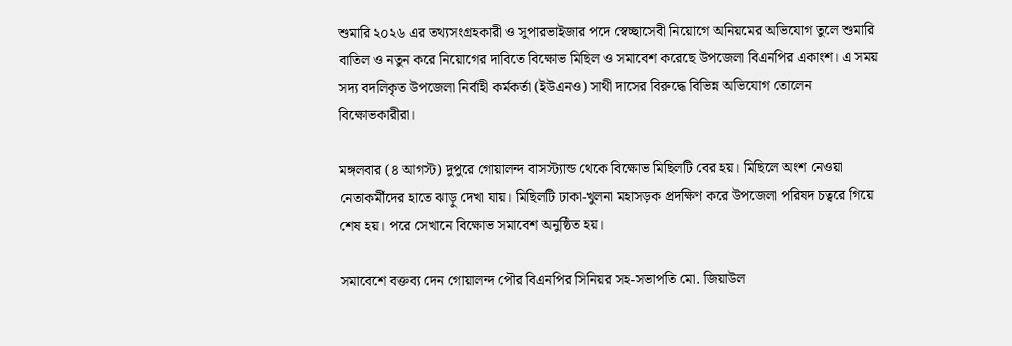শুমারি ২০২৬ এর তথ্যসংগ্রহকারী ও সুপারভাইজার পদে স্বেচ্ছাসেবী নিয়োগে অনিয়মের অভিযোগ তুলে শুমারি বাতিল ও নতুন করে নিয়োগের দাবিতে বিক্ষোভ মিছিল ও সমাবেশ করেছে উপজেলা বিএনপির একাংশ। এ সময় সদ্য বদলিকৃত উপজেলা নির্বাহী কর্মকর্তা (ইউএনও) সাথী দাসের বিরুদ্ধে বিভিন্ন অভিযোগ তোলেন বিক্ষোভকারীরা।

মঙ্গলবার (৪ আগস্ট) দুপুরে গোয়ালন্দ বাসস্ট্যান্ড থেকে বিক্ষোভ মিছিলটি বের হয়। মিছিলে অংশ নেওয়া নেতাকর্মীদের হাতে ঝাড়ু দেখা যায়। মিছিলটি ঢাকা-খুলনা মহাসড়ক প্রদক্ষিণ করে উপজেলা পরিষদ চত্বরে গিয়ে শেষ হয়। পরে সেখানে বিক্ষোভ সমাবেশ অনুষ্ঠিত হয়।

সমাবেশে বক্তব্য দেন গোয়ালন্দ পৌর বিএনপির সিনিয়র সহ-সভাপতি মো. জিয়াউল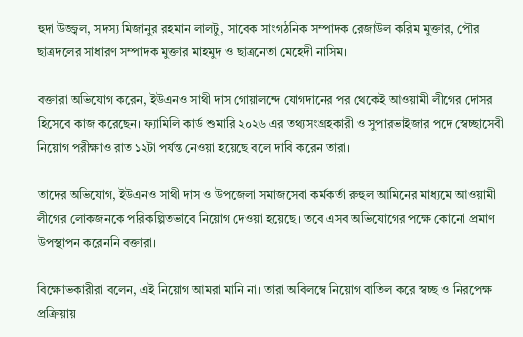হুদা উজ্জ্বল, সদস্য মিজানুর রহমান লালটু, সাবেক সাংগঠনিক সম্পাদক রেজাউল করিম মুক্তার, পৌর ছাত্রদলের সাধারণ সম্পাদক মুক্তার মাহমুদ ও ছাত্রনেতা মেহেদী নাসিম।

বক্তারা অভিযোগ করেন, ইউএনও সাথী দাস গোয়ালন্দে যোগদানের পর থেকেই আওয়ামী লীগের দোসর হিসেবে কাজ করেছেন। ফ্যামিলি কার্ড শুমারি ২০২৬ এর তথ্যসংগ্রহকারী ও সুপারভাইজার পদে স্বেচ্ছাসেবী নিয়োগ পরীক্ষাও রাত ১২টা পর্যন্ত নেওয়া হয়েছে বলে দাবি করেন তারা।

তাদের অভিযোগ, ইউএনও সাথী দাস ও উপজেলা সমাজসেবা কর্মকর্তা রুহুল আমিনের মাধ্যমে আওয়ামী লীগের লোকজনকে পরিকল্পিতভাবে নিয়োগ দেওয়া হয়েছে। তবে এসব অভিযোগের পক্ষে কোনো প্রমাণ উপস্থাপন করেননি বক্তারা।

বিক্ষোভকারীরা বলেন, এই নিয়োগ আমরা মানি না। তারা অবিলম্বে নিয়োগ বাতিল করে স্বচ্ছ ও নিরপেক্ষ প্রক্রিয়ায়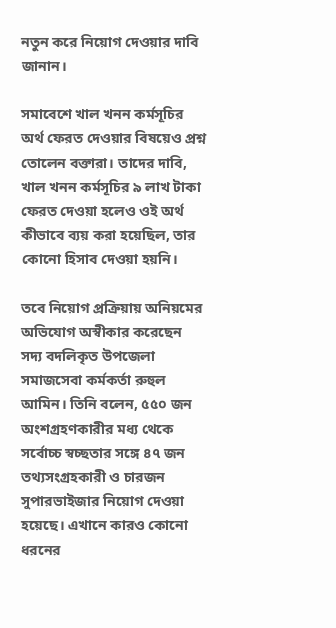নতুন করে নিয়োগ দেওয়ার দাবি জানান।

সমাবেশে খাল খনন কর্মসূচির অর্থ ফেরত দেওয়ার বিষয়েও প্রশ্ন তোলেন বক্তারা। তাদের দাবি, খাল খনন কর্মসূচির ৯ লাখ টাকা ফেরত দেওয়া হলেও ওই অর্থ কীভাবে ব্যয় করা হয়েছিল, তার কোনো হিসাব দেওয়া হয়নি।

তবে নিয়োগ প্রক্রিয়ায় অনিয়মের অভিযোগ অস্বীকার করেছেন সদ্য বদলিকৃত উপজেলা সমাজসেবা কর্মকর্তা রুহুল আমিন। তিনি বলেন, ৫৫০ জন অংশগ্রহণকারীর মধ্য থেকে সর্বোচ্চ স্বচ্ছতার সঙ্গে ৪৭ জন তথ্যসংগ্রহকারী ও চারজন সুপারভাইজার নিয়োগ দেওয়া হয়েছে। এখানে কারও কোনো ধরনের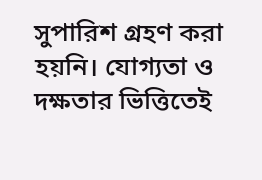সুপারিশ গ্রহণ করা হয়নি। যোগ্যতা ও দক্ষতার ভিত্তিতেই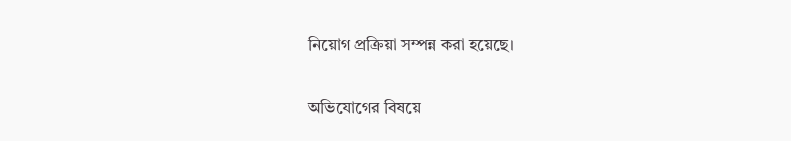নিয়োগ প্রক্রিয়া সম্পন্ন করা হয়েছে।

অভিযোগের বিষয়ে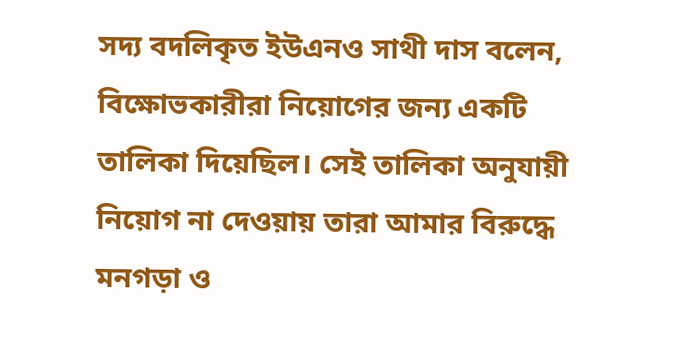সদ্য বদলিকৃত ইউএনও সাথী দাস বলেন, বিক্ষোভকারীরা নিয়োগের জন্য একটি তালিকা দিয়েছিল। সেই তালিকা অনুযায়ী নিয়োগ না দেওয়ায় তারা আমার বিরুদ্ধে মনগড়া ও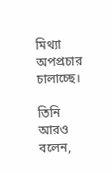মিথ্যা অপপ্রচার চালাচ্ছে।

তিনি আরও বলেন,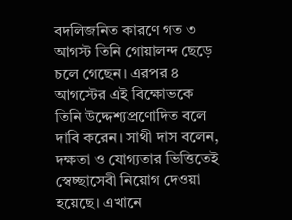বদলিজনিত কারণে গত ৩ আগস্ট তিনি গোয়ালন্দ ছেড়ে চলে গেছেন। এরপর ৪ আগস্টের এই বিক্ষোভকে তিনি উদ্দেশ্যপ্রণোদিত বলে দাবি করেন। সাথী দাস বলেন, দক্ষতা ও যোগ্যতার ভিত্তিতেই স্বেচ্ছাসেবী নিয়োগ দেওয়া হয়েছে। এখানে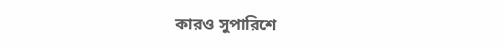কারও সুপারিশে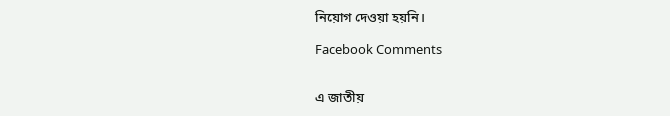নিয়োগ দেওয়া হয়নি।

Facebook Comments


এ জাতীয়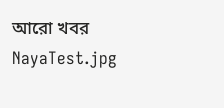আরো খবর
NayaTest.jpg